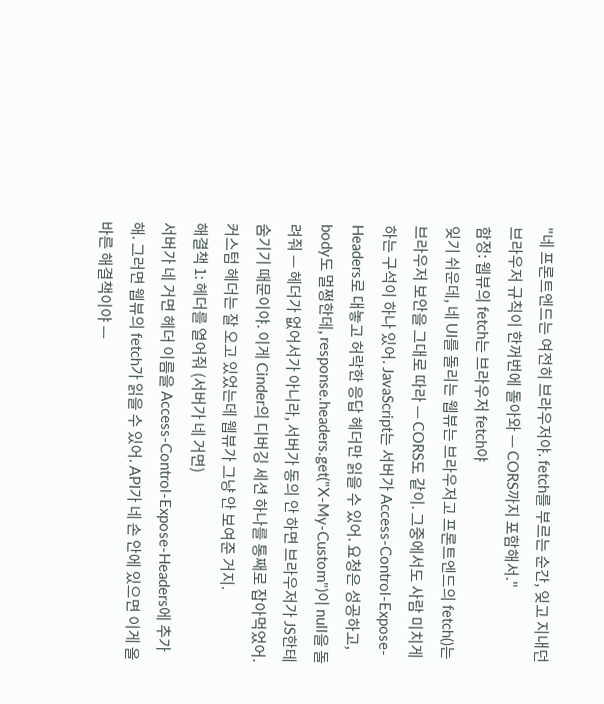"네 프론트엔드는 여전히 브라우저야. fetch를 부르는 순간, 잊고 지내던 브라우저 규칙이 한꺼번에 돌아와 — CORS까지 포함해서."
함정: 웹뷰의 fetch는 브라우저 fetch야
잊기 쉬운데, 네 UI를 돌리는 웹뷰는 브라우저고 프론트엔드의 fetch()는 브라우저 보안을 그대로 따라 — CORS도 같이. 그중에서도 사람 미치게 하는 구석이 하나 있어. JavaScript는 서버가 Access-Control-Expose-Headers로 대놓고 허락한 응답 헤더만 읽을 수 있어. 요청은 성공하고, body도 멀쩡한데, response.headers.get("X-My-Custom")이 null을 돌려줘 — 헤더가 없어서가 아니라, 서버가 동의 안 하면 브라우저가 JS한테 숨기기 때문이야. 이게 Cinder의 디버깅 세션 하나를 통째로 잡아먹었어. 커스텀 헤더는 잘 오고 있었는데 웹뷰가 그냥 안 보여준 거지.
해결책 1: 헤더를 열어줘 (서버가 네 거면)
서버가 네 거면 헤더 이름을 Access-Control-Expose-Headers에 추가해. 그러면 웹뷰의 fetch가 읽을 수 있어. API가 네 손 안에 있으면 이게 올바른 해결책이야 —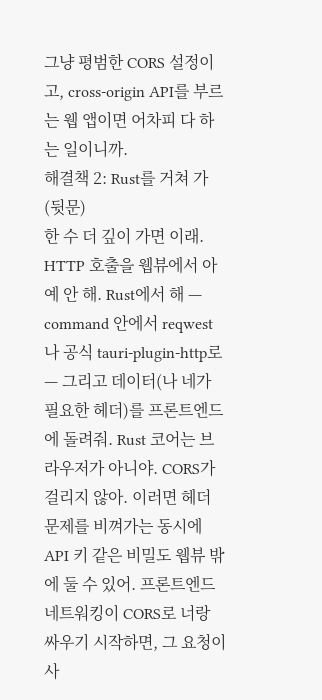그냥 평범한 CORS 설정이고, cross-origin API를 부르는 웹 앱이면 어차피 다 하는 일이니까.
해결책 2: Rust를 거쳐 가 (뒷문)
한 수 더 깊이 가면 이래. HTTP 호출을 웹뷰에서 아예 안 해. Rust에서 해 — command 안에서 reqwest나 공식 tauri-plugin-http로 — 그리고 데이터(나 네가 필요한 헤더)를 프론트엔드에 돌려줘. Rust 코어는 브라우저가 아니야. CORS가 걸리지 않아. 이러면 헤더 문제를 비껴가는 동시에 API 키 같은 비밀도 웹뷰 밖에 둘 수 있어. 프론트엔드 네트워킹이 CORS로 너랑 싸우기 시작하면, 그 요청이 사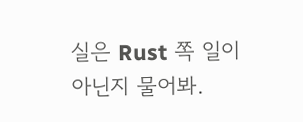실은 Rust 쪽 일이 아닌지 물어봐.